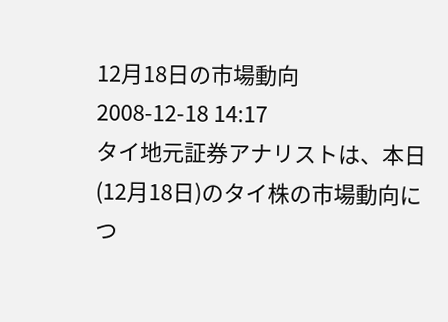12月18日の市場動向
2008-12-18 14:17
タイ地元証券アナリストは、本日(12月18日)のタイ株の市場動向につ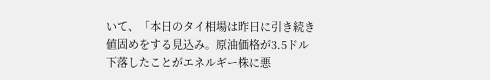いて、「本日のタイ相場は昨日に引き続き値固めをする見込み。原油価格が3.5ドル下落したことがエネルギー株に悪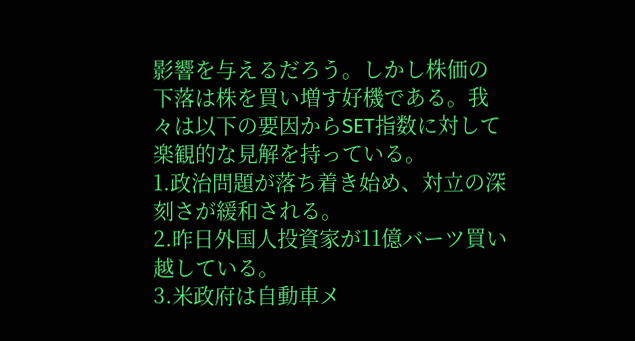影響を与えるだろう。しかし株価の下落は株を買い増す好機である。我々は以下の要因からSET指数に対して楽観的な見解を持っている。
1.政治問題が落ち着き始め、対立の深刻さが緩和される。
2.昨日外国人投資家が11億バーツ買い越している。
3.米政府は自動車メ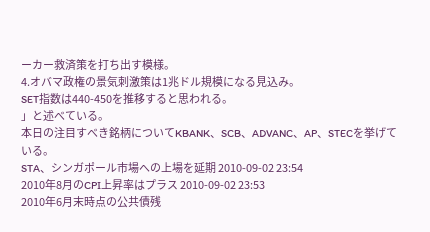ーカー救済策を打ち出す模様。
4.オバマ政権の景気刺激策は1兆ドル規模になる見込み。
SET指数は440-450を推移すると思われる。
」と述べている。
本日の注目すべき銘柄についてKBANK、SCB、ADVANC、AP、STECを挙げている。
STA、シンガポール市場への上場を延期 2010-09-02 23:54
2010年8月のCPI上昇率はプラス 2010-09-02 23:53
2010年6月末時点の公共債残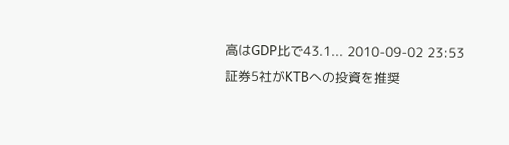高はGDP比で43.1... 2010-09-02 23:53
証券5社がKTBへの投資を推奨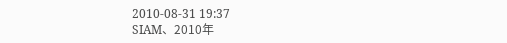2010-08-31 19:37
SIAM、2010年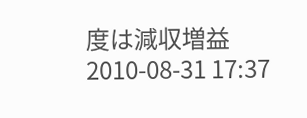度は減収増益 2010-08-31 17:37